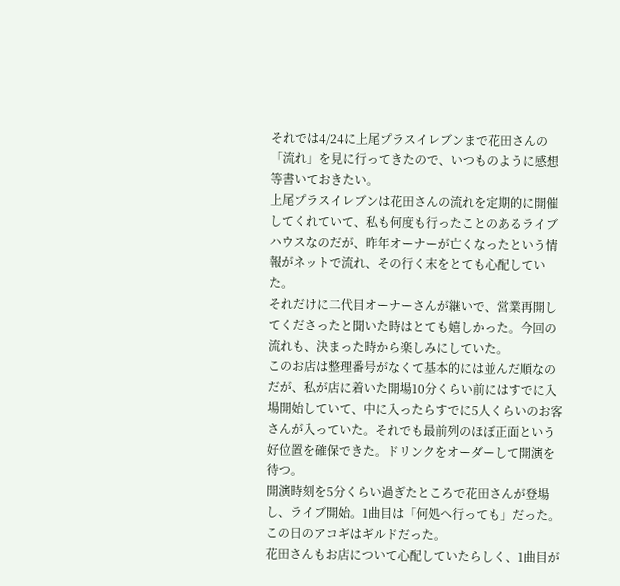それでは4/24に上尾プラスイレブンまで花田さんの「流れ」を見に行ってきたので、いつものように感想等書いておきたい。
上尾プラスイレブンは花田さんの流れを定期的に開催してくれていて、私も何度も行ったことのあるライブハウスなのだが、昨年オーナーが亡くなったという情報がネットで流れ、その行く末をとても心配していた。
それだけに二代目オーナーさんが継いで、営業再開してくださったと聞いた時はとても嬉しかった。今回の流れも、決まった時から楽しみにしていた。
このお店は整理番号がなくて基本的には並んだ順なのだが、私が店に着いた開場10分くらい前にはすでに入場開始していて、中に入ったらすでに5人くらいのお客さんが入っていた。それでも最前列のほぼ正面という好位置を確保できた。ドリンクをオーダーして開演を待つ。
開演時刻を5分くらい過ぎたところで花田さんが登場し、ライブ開始。1曲目は「何処へ行っても」だった。この日のアコギはギルドだった。
花田さんもお店について心配していたらしく、1曲目が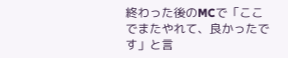終わった後のMCで「ここでまたやれて、良かったです」と言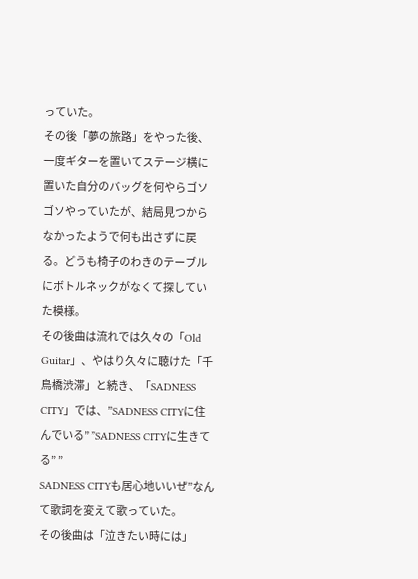っていた。
その後「夢の旅路」をやった後、一度ギターを置いてステージ横に置いた自分のバッグを何やらゴソゴソやっていたが、結局見つからなかったようで何も出さずに戻る。どうも椅子のわきのテーブルにボトルネックがなくて探していた模様。
その後曲は流れでは久々の「Old Guitar」、やはり久々に聴けた「千鳥橋渋滞」と続き、「SADNESS CITY」では、”SADNESS CITYに住んでいる” ”SADNESS CITYに生きてる” ”
SADNESS CITYも居心地いいぜ”なんて歌詞を変えて歌っていた。
その後曲は「泣きたい時には」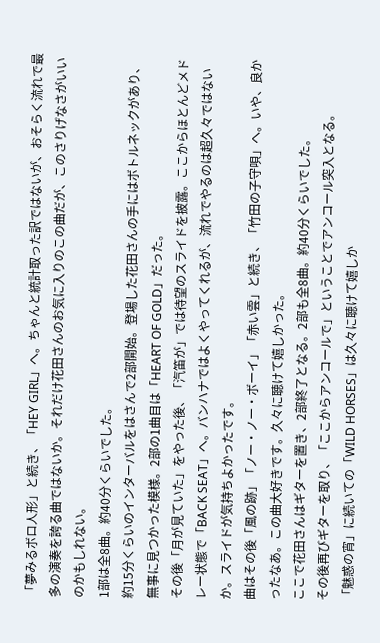「夢みるボロ人形」と続き、「HEY GIRL」へ。ちゃんと統計取った訳ではないが、おそらく流れで最多の演奏を誇る曲ではないか。それだけ花田さんのお気に入りのこの曲だが、このさりげなさがいいのかもしれない。
1部は全8曲。約40分くらいでした。
約15分くらいのインターバルをはさんで2部開始。登場した花田さんの手にはボトルネックがあり、無事に見つかった模様。2部の1曲目は「HEART OF GOLD」だった。
その後「月が見ていた」をやった後、「汽笛が」では待望のスライドを披露。ここからほとんどメドレー状態で「BACK SEAT」へ。バンハナではよくやってくれるが、流れでやるのは超久々ではないか。スライドが気持ちよかったです。
曲はその後「風の跡」「ノー・ノー・ボーイ」「赤い雲」と続き、「竹田の子守唄」へ。いや、良かったなあ。この曲大好きです。久々に聴けて嬉しかった。
ここで花田さんはギターを置き、2部終了となる。2部も全8曲。約40分くらいでした。
その後再びギターを取り、「ここからアンコールで」ということでアンコール突入となる。
「魅惑の宵」に続いての「WILD HORSES」は久々に聴けて嬉しか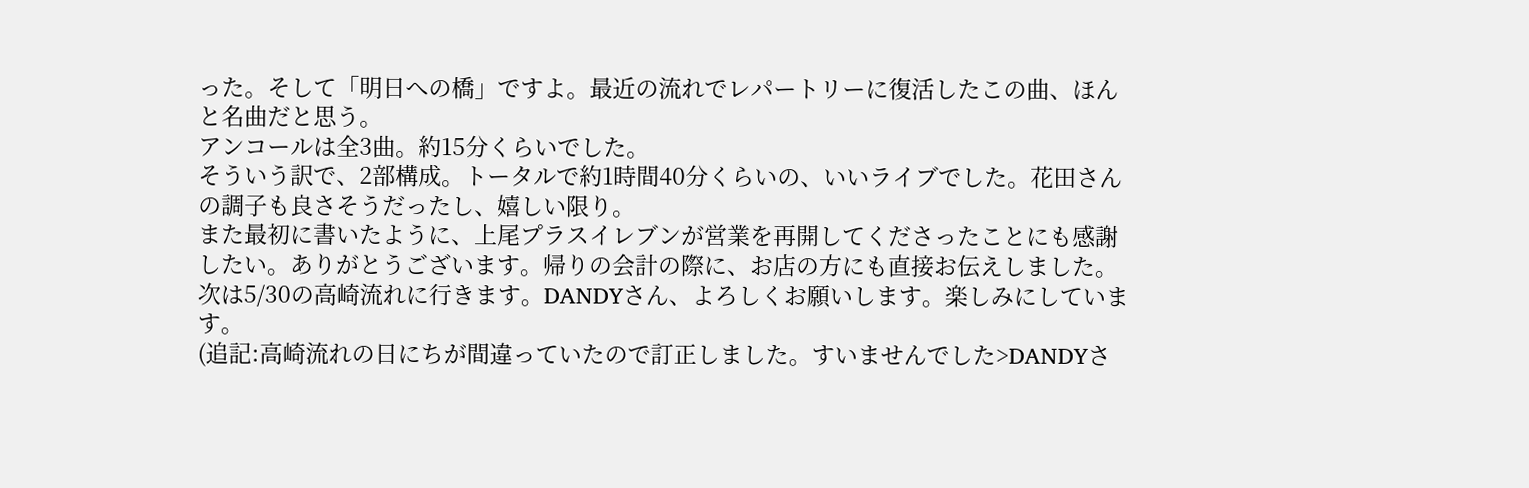った。そして「明日への橋」ですよ。最近の流れでレパートリーに復活したこの曲、ほんと名曲だと思う。
アンコールは全3曲。約15分くらいでした。
そういう訳で、2部構成。トータルで約1時間40分くらいの、いいライブでした。花田さんの調子も良さそうだったし、嬉しい限り。
また最初に書いたように、上尾プラスイレブンが営業を再開してくださったことにも感謝したい。ありがとうございます。帰りの会計の際に、お店の方にも直接お伝えしました。
次は5/30の高崎流れに行きます。DANDYさん、よろしくお願いします。楽しみにしています。
(追記:高崎流れの日にちが間違っていたので訂正しました。すいませんでした>DANDYさ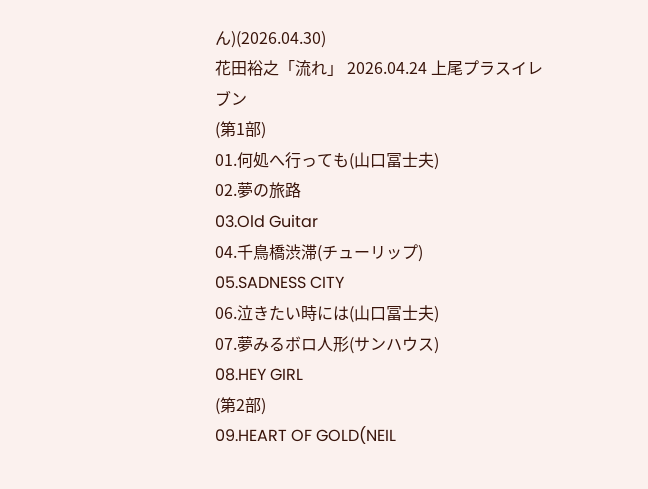ん)(2026.04.30)
花田裕之「流れ」 2026.04.24 上尾プラスイレブン
(第1部)
01.何処へ行っても(山口冨士夫)
02.夢の旅路
03.Old Guitar
04.千鳥橋渋滞(チューリップ)
05.SADNESS CITY
06.泣きたい時には(山口冨士夫)
07.夢みるボロ人形(サンハウス)
08.HEY GIRL
(第2部)
09.HEART OF GOLD(NEIL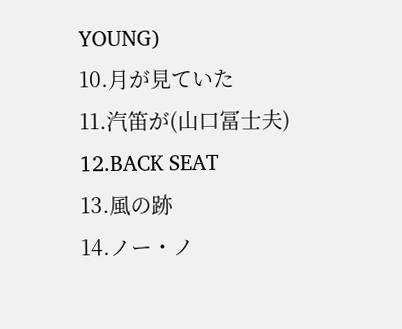YOUNG)
10.月が見ていた
11.汽笛が(山口冨士夫)
12.BACK SEAT
13.風の跡
14.ノー・ノ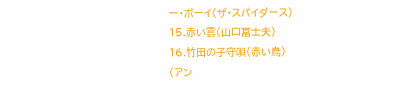ー・ボーイ(ザ・スパイダース)
15.赤い雲(山口冨士夫)
16.竹田の子守唄(赤い鳥)
(アン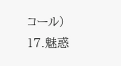コール)
17.魅惑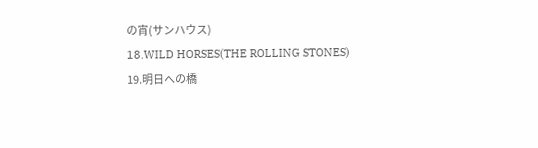の宵(サンハウス)
18.WILD HORSES(THE ROLLING STONES)
19.明日への橋